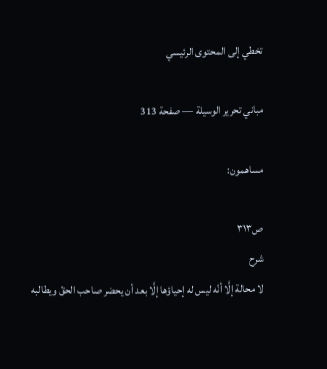تخطي إلى المحتوى الرئيسي

مباني تحرير الوسيلة — صفحة 313

مساهمون:

ص٣١٣
شرح
لا محالة إلَّا أنّه ليس له إحياؤها إلَّا بعد أن يحضر صاحب الحقّ ويطالبه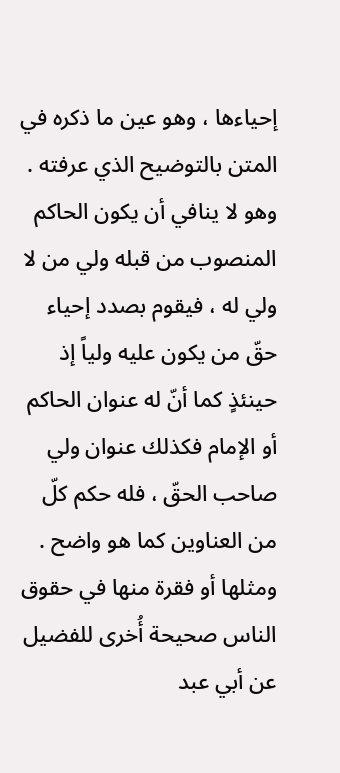إحياءها ، وهو عين ما ذكره في المتن بالتوضيح الذي عرفته . وهو لا ينافي أن يكون الحاكم المنصوب من قبله ولي من لا ولي له ، فيقوم بصدد إحياء حقّ من يكون عليه ولياً إذ حينئذٍ كما أنّ له عنوان الحاكم أو الإمام فكذلك عنوان ولي صاحب الحقّ ، فله حكم كلّ من العناوين كما هو واضح . ومثلها أو فقرة منها في حقوق الناس صحيحة أُخرى للفضيل عن أبي عبد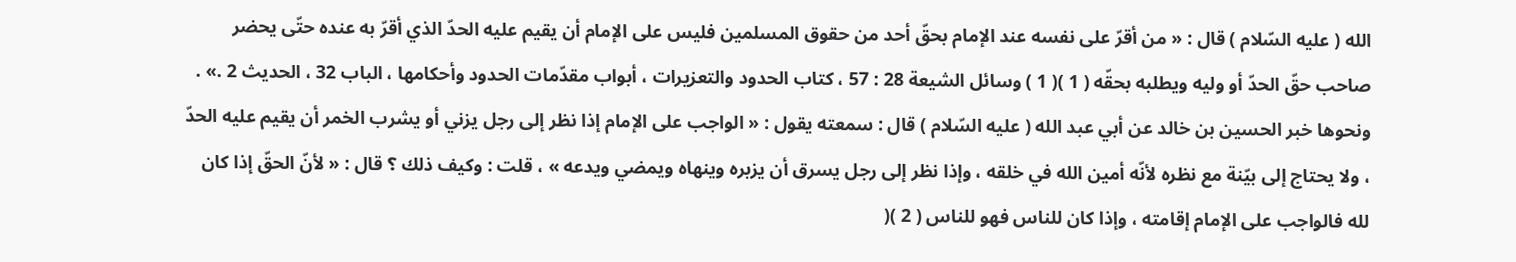الله ( عليه السّلام ) قال : « من أقرّ على نفسه عند الإمام بحقّ أحد من حقوق المسلمين فليس على الإمام أن يقيم عليه الحدّ الذي أقرّ به عنده حتّى يحضر صاحب حقّ الحدّ أو وليه ويطلبه بحقّه ( 1 )( 1 ) وسائل الشيعة 28 : 57 ، كتاب الحدود والتعزيرات ، أبواب مقدّمات الحدود وأحكامها ، الباب 32 ، الحديث 2 .» . ونحوها خبر الحسين بن خالد عن أبي عبد الله ( عليه السّلام ) قال : سمعته يقول : « الواجب على الإمام إذا نظر إلى رجل يزني أو يشرب الخمر أن يقيم عليه الحدّ ، ولا يحتاج إلى بيّنة مع نظره لأنّه أمين الله في خلقه ، وإذا نظر إلى رجل يسرق أن يزبره وينهاه ويمضي ويدعه » ، قلت : وكيف ذلك ؟ قال : « لأنّ الحقّ إذا كان لله فالواجب على الإمام إقامته ، وإذا كان للناس فهو للناس ( 2 )(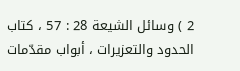2 ) وسائل الشيعة 28 : 57 ، كتاب الحدود والتعزيرات ، أبواب مقدّمات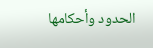الحدود وأحكامها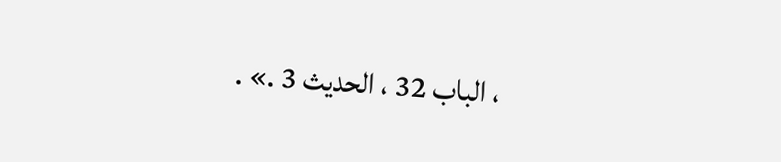، الباب 32 ، الحديث 3 .» .